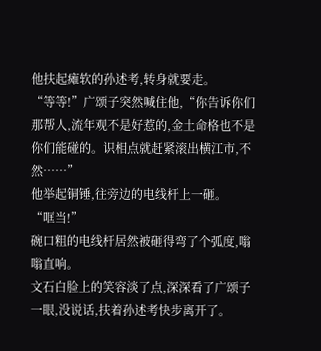他扶起瘫软的孙述考,转身就要走。
“等等!”广颂子突然喊住他,“你告诉你们那帮人,流年观不是好惹的,金土命格也不是你们能碰的。识相点就赶紧滚出横江市,不然……”
他举起铜锤,往旁边的电线杆上一砸。
“哐当!”
碗口粗的电线杆居然被砸得弯了个弧度,嗡嗡直响。
文石白脸上的笑容淡了点,深深看了广颂子一眼,没说话,扶着孙述考快步离开了。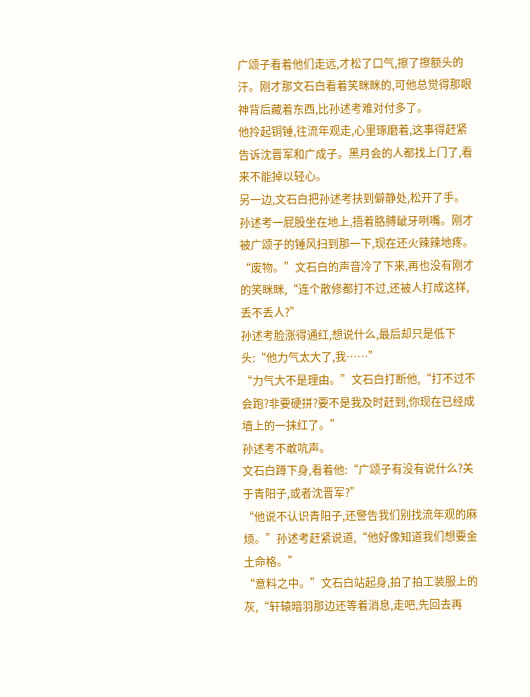广颂子看着他们走远,才松了口气,擦了擦额头的汗。刚才那文石白看着笑眯眯的,可他总觉得那眼神背后藏着东西,比孙述考难对付多了。
他拎起铜锤,往流年观走,心里琢磨着,这事得赶紧告诉沈晋军和广成子。黑月会的人都找上门了,看来不能掉以轻心。
另一边,文石白把孙述考扶到僻静处,松开了手。
孙述考一屁股坐在地上,捂着胳膊龇牙咧嘴。刚才被广颂子的锤风扫到那一下,现在还火辣辣地疼。
“废物。”文石白的声音冷了下来,再也没有刚才的笑眯眯,“连个散修都打不过,还被人打成这样,丢不丢人?”
孙述考脸涨得通红,想说什么,最后却只是低下头:“他力气太大了,我……”
“力气大不是理由。”文石白打断他,“打不过不会跑?非要硬拼?要不是我及时赶到,你现在已经成墙上的一抹红了。”
孙述考不敢吭声。
文石白蹲下身,看着他:“广颂子有没有说什么?关于青阳子,或者沈晋军?”
“他说不认识青阳子,还警告我们别找流年观的麻烦。”孙述考赶紧说道,“他好像知道我们想要金土命格。”
“意料之中。”文石白站起身,拍了拍工装服上的灰,“轩辕暗羽那边还等着消息,走吧,先回去再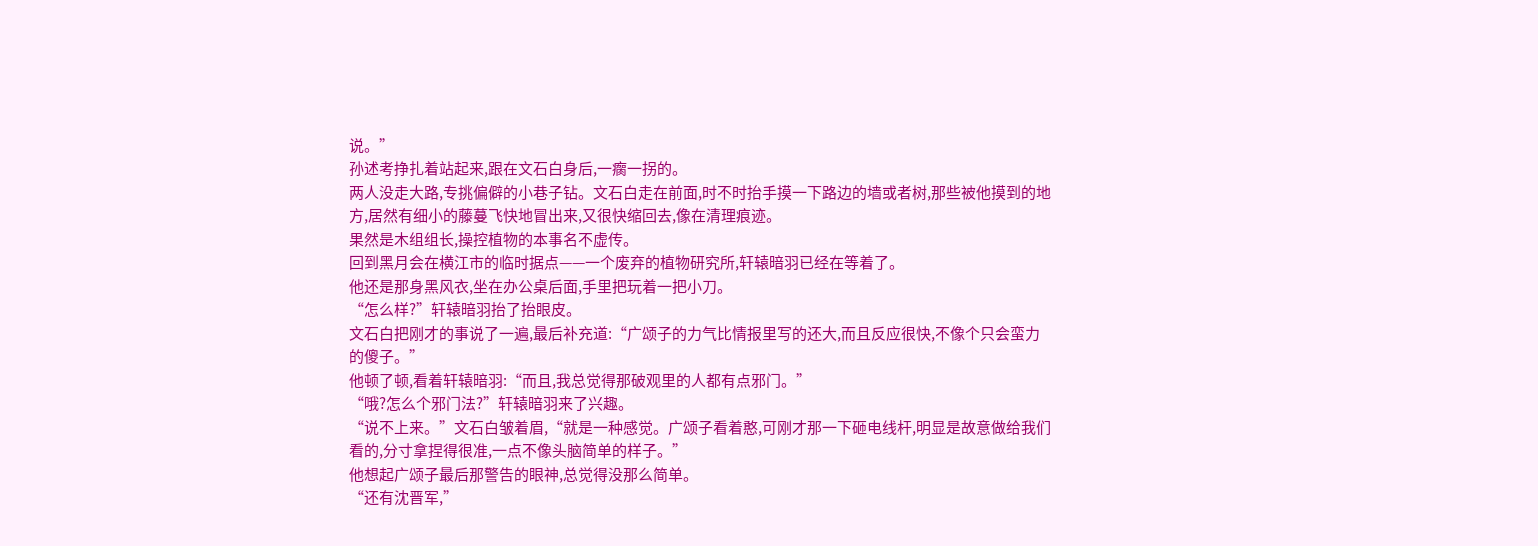说。”
孙述考挣扎着站起来,跟在文石白身后,一瘸一拐的。
两人没走大路,专挑偏僻的小巷子钻。文石白走在前面,时不时抬手摸一下路边的墙或者树,那些被他摸到的地方,居然有细小的藤蔓飞快地冒出来,又很快缩回去,像在清理痕迹。
果然是木组组长,操控植物的本事名不虚传。
回到黑月会在横江市的临时据点——一个废弃的植物研究所,轩辕暗羽已经在等着了。
他还是那身黑风衣,坐在办公桌后面,手里把玩着一把小刀。
“怎么样?”轩辕暗羽抬了抬眼皮。
文石白把刚才的事说了一遍,最后补充道:“广颂子的力气比情报里写的还大,而且反应很快,不像个只会蛮力的傻子。”
他顿了顿,看着轩辕暗羽:“而且,我总觉得那破观里的人都有点邪门。”
“哦?怎么个邪门法?”轩辕暗羽来了兴趣。
“说不上来。”文石白皱着眉,“就是一种感觉。广颂子看着憨,可刚才那一下砸电线杆,明显是故意做给我们看的,分寸拿捏得很准,一点不像头脑简单的样子。”
他想起广颂子最后那警告的眼神,总觉得没那么简单。
“还有沈晋军,”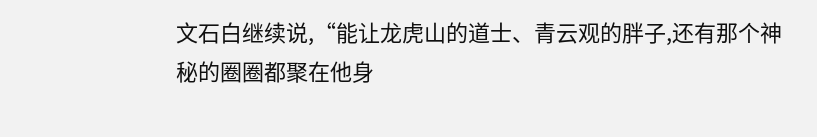文石白继续说,“能让龙虎山的道士、青云观的胖子,还有那个神秘的圈圈都聚在他身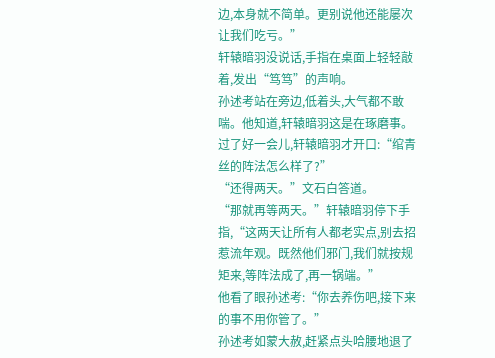边,本身就不简单。更别说他还能屡次让我们吃亏。”
轩辕暗羽没说话,手指在桌面上轻轻敲着,发出“笃笃”的声响。
孙述考站在旁边,低着头,大气都不敢喘。他知道,轩辕暗羽这是在琢磨事。
过了好一会儿,轩辕暗羽才开口:“绾青丝的阵法怎么样了?”
“还得两天。”文石白答道。
“那就再等两天。”轩辕暗羽停下手指,“这两天让所有人都老实点,别去招惹流年观。既然他们邪门,我们就按规矩来,等阵法成了,再一锅端。”
他看了眼孙述考:“你去养伤吧,接下来的事不用你管了。”
孙述考如蒙大赦,赶紧点头哈腰地退了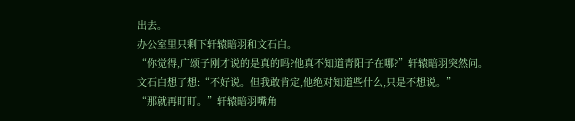出去。
办公室里只剩下轩辕暗羽和文石白。
“你觉得,广颂子刚才说的是真的吗?他真不知道青阳子在哪?”轩辕暗羽突然问。
文石白想了想:“不好说。但我敢肯定,他绝对知道些什么,只是不想说。”
“那就再盯盯。”轩辕暗羽嘴角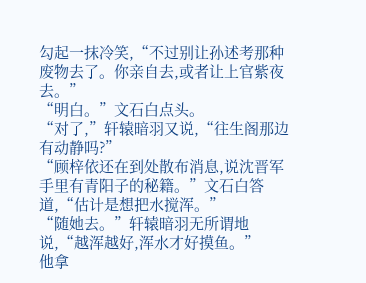勾起一抹冷笑,“不过别让孙述考那种废物去了。你亲自去,或者让上官紫夜去。”
“明白。”文石白点头。
“对了,”轩辕暗羽又说,“往生阁那边有动静吗?”
“顾梓依还在到处散布消息,说沈晋军手里有青阳子的秘籍。”文石白答道,“估计是想把水搅浑。”
“随她去。”轩辕暗羽无所谓地说,“越浑越好,浑水才好摸鱼。”
他拿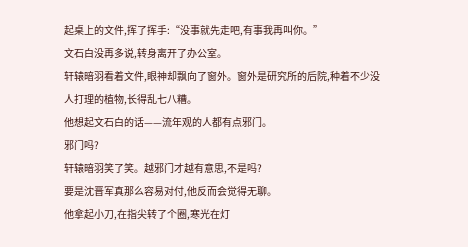起桌上的文件,挥了挥手:“没事就先走吧,有事我再叫你。”
文石白没再多说,转身离开了办公室。
轩辕暗羽看着文件,眼神却飘向了窗外。窗外是研究所的后院,种着不少没人打理的植物,长得乱七八糟。
他想起文石白的话——流年观的人都有点邪门。
邪门吗?
轩辕暗羽笑了笑。越邪门才越有意思,不是吗?
要是沈晋军真那么容易对付,他反而会觉得无聊。
他拿起小刀,在指尖转了个圈,寒光在灯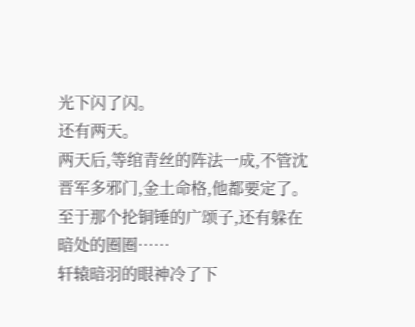光下闪了闪。
还有两天。
两天后,等绾青丝的阵法一成,不管沈晋军多邪门,金土命格,他都要定了。
至于那个抡铜锤的广颂子,还有躲在暗处的圈圈……
轩辕暗羽的眼神冷了下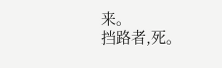来。
挡路者,死。